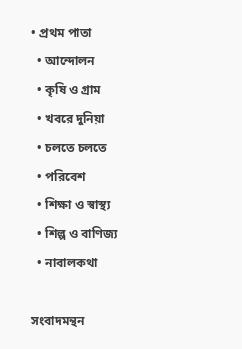• প্রথম পাতা
  • আন্দোলন
  • কৃষি ও গ্রাম
  • খবরে দুনিয়া
  • চলতে চলতে
  • পরিবেশ
  • শিক্ষা ও স্বাস্থ্য
  • শিল্প ও বাণিজ্য
  • নাবালকথা

সংবাদমন্থন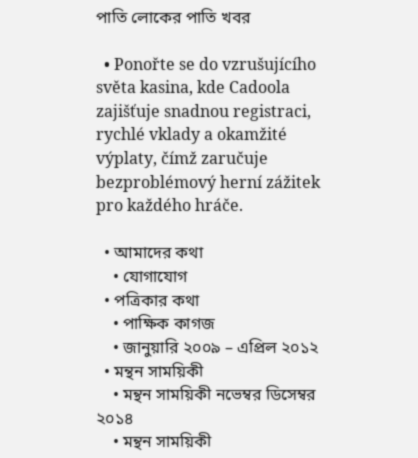পাতি লোকের পাতি খবর

  • Ponořte se do vzrušujícího světa kasina, kde Cadoola zajišťuje snadnou registraci, rychlé vklady a okamžité výplaty, čímž zaručuje bezproblémový herní zážitek pro každého hráče.

  • আমাদের কথা
    • যোগাযোগ
  • পত্রিকার কথা
    • পাক্ষিক কাগজ
    • জানুয়ারি ২০০৯ – এপ্রিল ২০১২
  • মন্থন সাময়িকী
    • মন্থন সাময়িকী নভেম্বর ডিসেম্বর ২০১৪
    • মন্থন সাময়িকী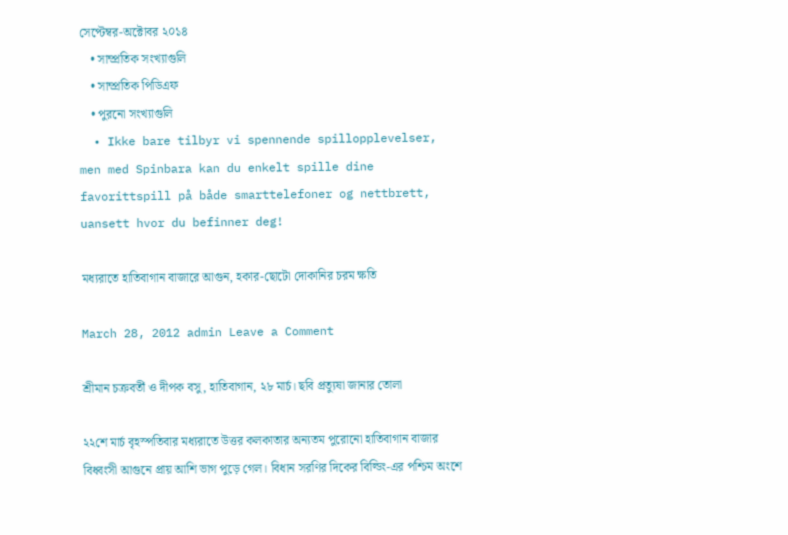সেপ্টেম্বর-অক্টোবর ২০১৪
    • সাম্প্রতিক সংখ্যাগুলি
    • সাম্প্রতিক পিডিএফ
    • পুরনো সংখ্যাগুলি
  • Ikke bare tilbyr vi spennende spillopplevelser, men med Spinbara kan du enkelt spille dine favorittspill på både smarttelefoner og nettbrett, uansett hvor du befinner deg!

মধ্যরাতে হাতিবাগান বাজারে আগুন, হকার-ছোটো দোকানির চরম ক্ষতি

March 28, 2012 admin Leave a Comment

শ্রীমান চক্রবর্তী ও দীপক বসু, হাতিবাগান, ২৮ মার্চ। ছবি প্রত্যুষা জানার তোলা

২২শে মার্চ বৃহস্পতিবার মধ্যরাতে উত্তর কলকাতার অন্যতম পুরোনো হাতিবাগান বাজার বিধ্বংসী আগুনে প্রায় আশি ভাগ পুড়ে গেল। বিধান সরণির দিকের বিল্ডিং-এর পশ্চিম অংশে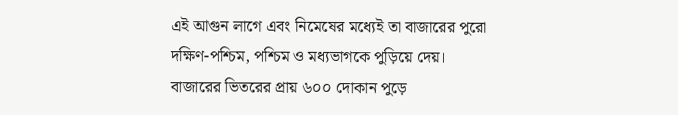এই আগুন লাগে এবং নিমেষের মধ্যেই তা বাজারের পুরো দক্ষিণ-পশ্চিম, পশ্চিম ও মধ্যভাগকে পুড়িয়ে দেয়। বাজারের ভিতরের প্রায় ৬০০ দোকান পুড়ে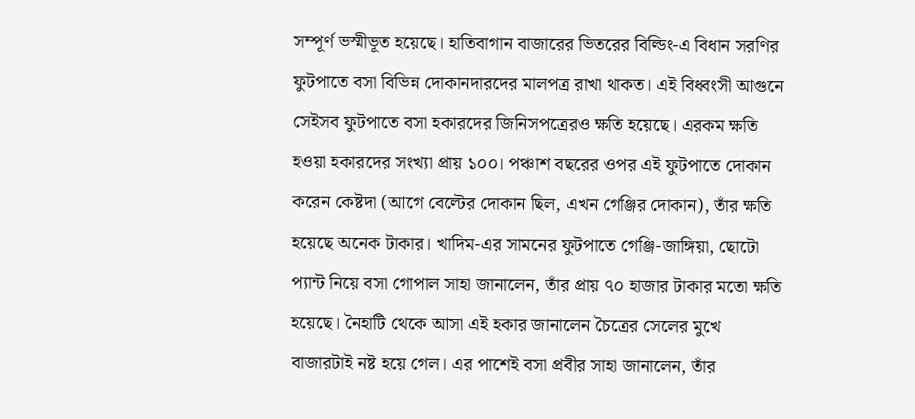সম্পূর্ণ ভস্মীভূত হয়েছে। হাতিবাগান বাজারের ভিতরের বিল্ডিং-এ বিধান সরণির ফুটপাতে বসা বিভিন্ন দোকানদারদের মালপত্র রাখা থাকত। এই বিধ্বংসী আগুনে সেইসব ফুটপাতে বসা হকারদের জিনিসপত্রেরও ক্ষতি হয়েছে। এরকম ক্ষতি হওয়া হকারদের সংখ্যা প্রায় ১০০। পঞ্চাশ বছরের ওপর এই ফুটপাতে দোকান করেন কেষ্টদা (আগে বেল্টের দোকান ছিল, এখন গেঞ্জির দোকান), তাঁর ক্ষতি হয়েছে অনেক টাকার। খাদিম-এর সামনের ফুটপাতে গেঞ্জি-জাঙ্গিয়া, ছোটো প্যান্ট নিয়ে বসা গোপাল সাহা জানালেন, তাঁর প্রায় ৭০ হাজার টাকার মতো ক্ষতি হয়েছে। নৈহাটি থেকে আসা এই হকার জানালেন চৈত্রের সেলের মুখে বাজারটাই নষ্ট হয়ে গেল। এর পাশেই বসা প্রবীর সাহা জানালেন, তাঁর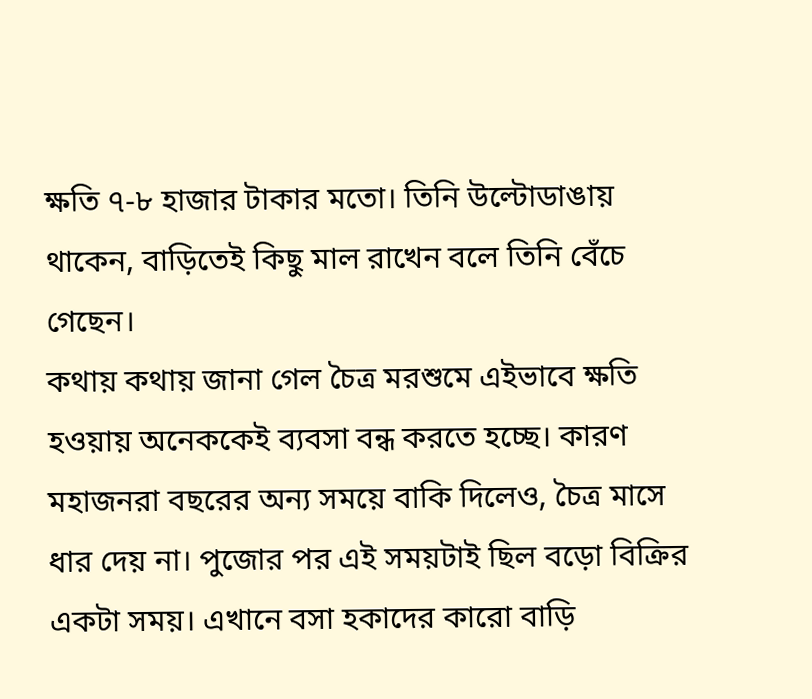ক্ষতি ৭-৮ হাজার টাকার মতো। তিনি উল্টোডাঙায় থাকেন, বাড়িতেই কিছু মাল রাখেন বলে তিনি বেঁচে গেছেন।
কথায় কথায় জানা গেল চৈত্র মরশুমে এইভাবে ক্ষতি হওয়ায় অনেককেই ব্যবসা বন্ধ করতে হচ্ছে। কারণ মহাজনরা বছরের অন্য সময়ে বাকি দিলেও, চৈত্র মাসে ধার দেয় না। পুজোর পর এই সময়টাই ছিল বড়ো বিক্রির একটা সময়। এখানে বসা হকাদের কারো বাড়ি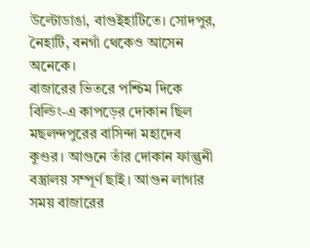উল্টোডাঙা, বাগুইহাটিতে। সোদপুর, নৈহাটি, বনগাঁ থেকেও আসেন অনেকে।
বাজারের ভিতরে পশ্চিম দিকে বিল্ডিং-এ কাপড়ের দোকান ছিল মছলন্দপুরের বাসিন্দা মহাদেব কুণ্ডর। আগুনে তাঁর দোকান ফাল্গুনী বস্ত্রালয় সম্পূর্ণ ছাই। আগুন লাগার সময় বাজারের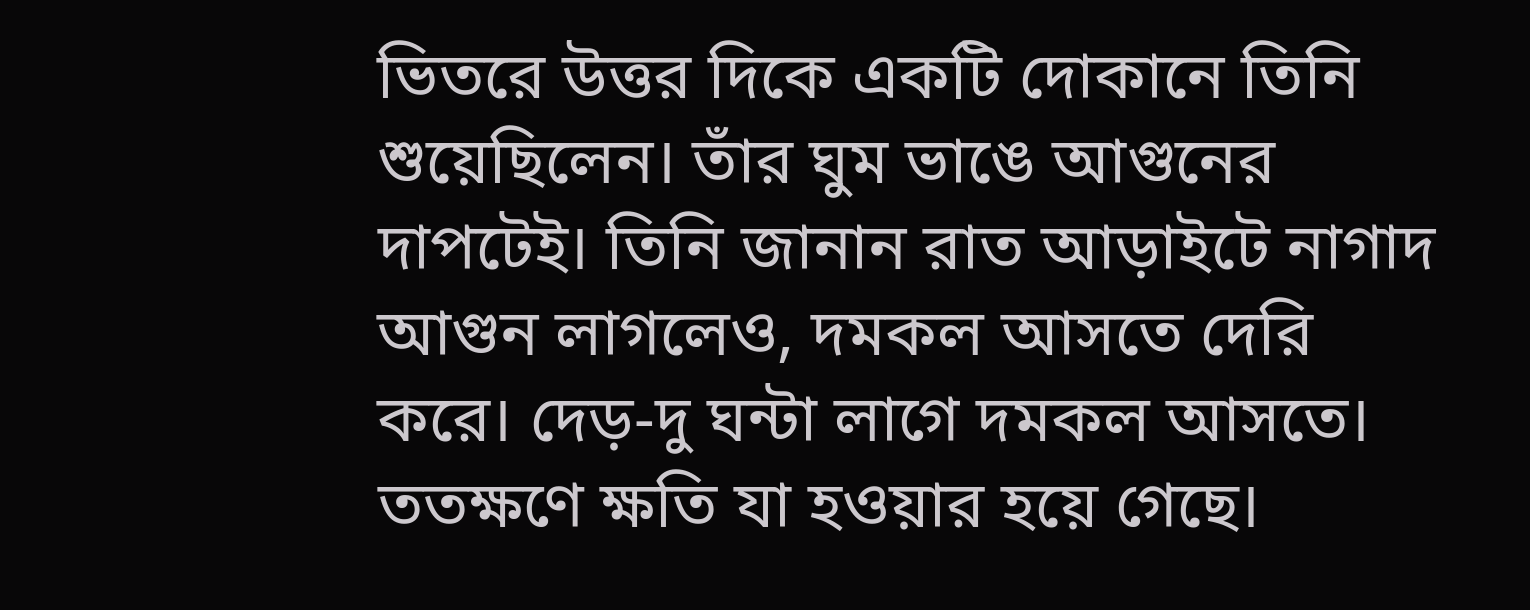ভিতরে উত্তর দিকে একটি দোকানে তিনি শুয়েছিলেন। তাঁর ঘুম ভাঙে আগুনের দাপটেই। তিনি জানান রাত আড়াইটে নাগাদ আগুন লাগলেও, দমকল আসতে দেরি করে। দেড়-দু ঘন্টা লাগে দমকল আসতে। ততক্ষণে ক্ষতি যা হওয়ার হয়ে গেছে।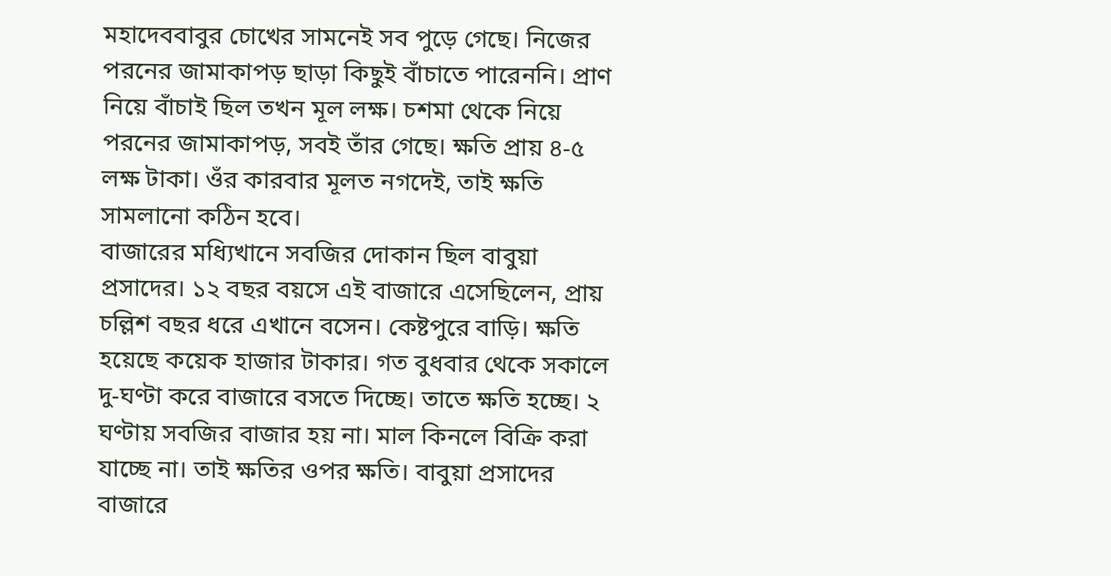মহাদেববাবুর চোখের সামনেই সব পুড়ে গেছে। নিজের পরনের জামাকাপড় ছাড়া কিছুই বাঁচাতে পারেননি। প্রাণ নিয়ে বাঁচাই ছিল তখন মূল লক্ষ। চশমা থেকে নিয়ে পরনের জামাকাপড়, সবই তাঁর গেছে। ক্ষতি প্রায় ৪-৫ লক্ষ টাকা। ওঁর কারবার মূলত নগদেই, তাই ক্ষতি সামলানো কঠিন হবে।
বাজারের মধ্যিখানে সবজির দোকান ছিল বাবুয়া প্রসাদের। ১২ বছর বয়সে এই বাজারে এসেছিলেন, প্রায় চল্লিশ বছর ধরে এখানে বসেন। কেষ্টপুরে বাড়ি। ক্ষতি হয়েছে কয়েক হাজার টাকার। গত বুধবার থেকে সকালে দু-ঘণ্টা করে বাজারে বসতে দিচ্ছে। তাতে ক্ষতি হচ্ছে। ২ ঘণ্টায় সবজির বাজার হয় না। মাল কিনলে বিক্রি করা যাচ্ছে না। তাই ক্ষতির ওপর ক্ষতি। বাবুয়া প্রসাদের বাজারে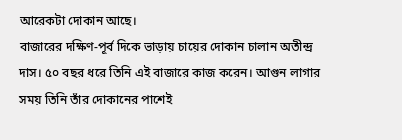আরেকটা দোকান আছে।
বাজারের দক্ষিণ-পূর্ব দিকে ভাড়ায় চায়ের দোকান চালান অতীন্দ্র দাস। ৫০ বছর ধরে তিনি এই বাজারে কাজ করেন। আগুন লাগার সময় তিনি তাঁর দোকানের পাশেই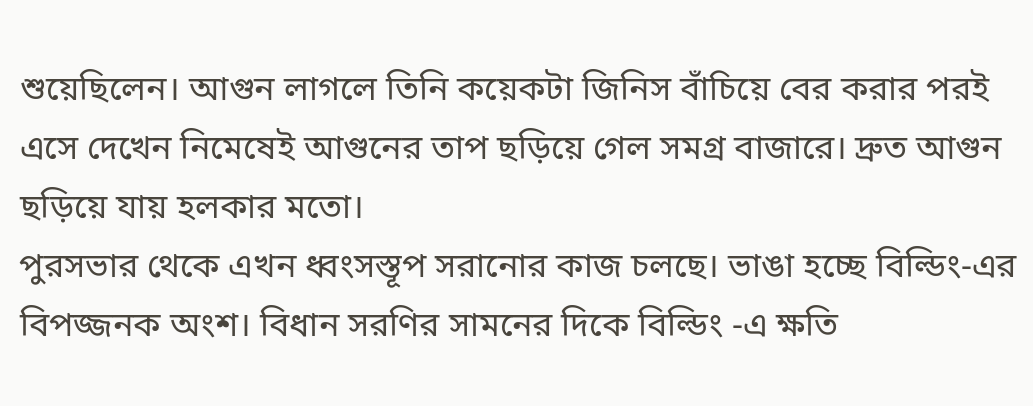শুয়েছিলেন। আগুন লাগলে তিনি কয়েকটা জিনিস বাঁচিয়ে বের করার পরই এসে দেখেন নিমেষেই আগুনের তাপ ছড়িয়ে গেল সমগ্র বাজারে। দ্রুত আগুন ছড়িয়ে যায় হলকার মতো।
পুরসভার থেকে এখন ধ্বংসস্তূপ সরানোর কাজ চলছে। ভাঙা হচ্ছে বিল্ডিং-এর বিপজ্জনক অংশ। বিধান সরণির সামনের দিকে বিল্ডিং -এ ক্ষতি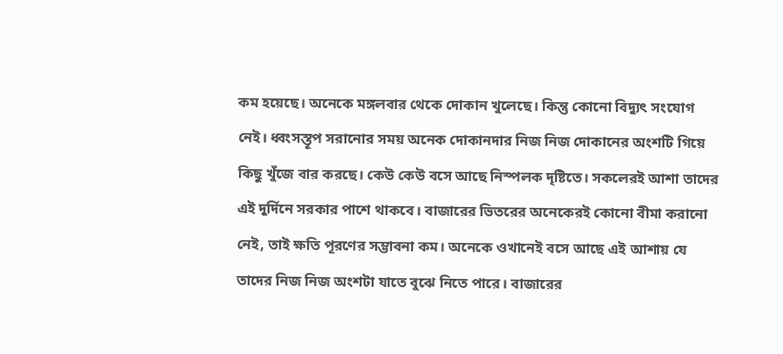কম হয়েছে। অনেকে মঙ্গলবার থেকে দোকান খুলেছে। কিন্তু কোনো বিদ্যুৎ সংযোগ নেই। ধ্বংসস্তূপ সরানোর সময় অনেক দোকানদার নিজ নিজ দোকানের অংশটি গিয়ে কিছু খুঁজে বার করছে। কেউ কেউ বসে আছে নিস্পলক দৃষ্টিতে। সকলেরই আশা তাদের এই দুর্দিনে সরকার পাশে থাকবে। বাজারের ভিতরের অনেকেরই কোনো বীমা করানো নেই, তাই ক্ষতি পূরণের সম্ভাবনা কম। অনেকে ওখানেই বসে আছে এই আশায় যে তাদের নিজ নিজ অংশটা যাতে বুঝে নিতে পারে। বাজারের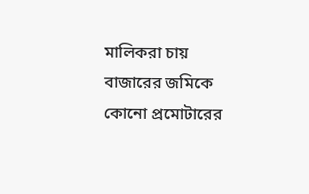মালিকরা চায় বাজারের জমিকে কোনো প্রমোটারের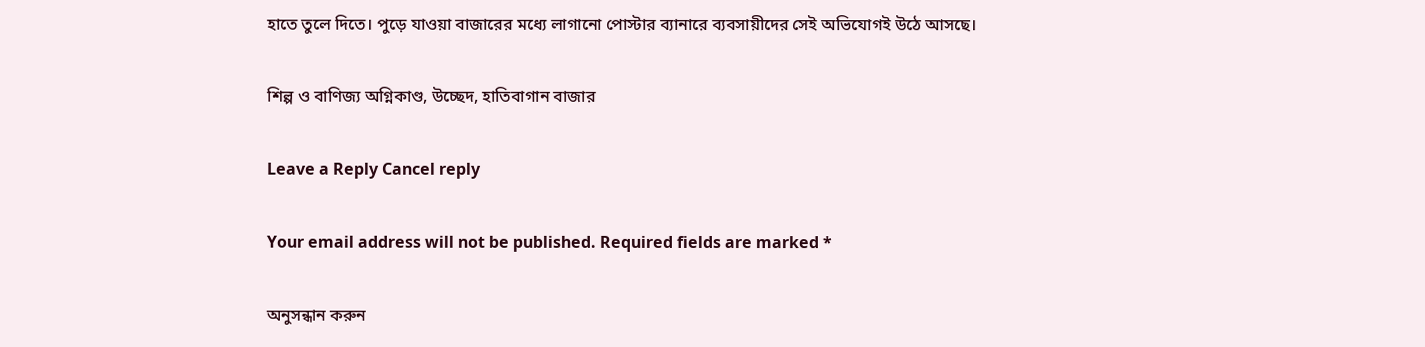হাতে তুলে দিতে। পুড়ে যাওয়া বাজারের মধ্যে লাগানো পোস্টার ব্যানারে ব্যবসায়ীদের সেই অভিযোগই উঠে আসছে।

শিল্প ও বাণিজ্য অগ্নিকাণ্ড, উচ্ছেদ, হাতিবাগান বাজার

Leave a Reply Cancel reply

Your email address will not be published. Required fields are marked *

অনুসন্ধান করুন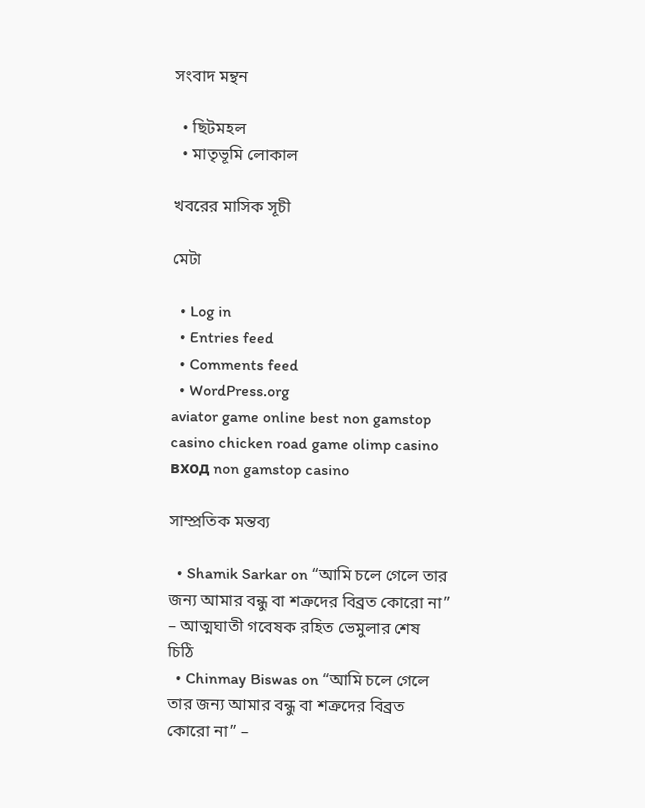সংবাদ মন্থন

  • ছিটমহল
  • মাতৃভূমি লোকাল

খবরের মাসিক সূচী

মেটা

  • Log in
  • Entries feed
  • Comments feed
  • WordPress.org
aviator game online best non gamstop casino chicken road game olimp casino вход non gamstop casino

সাম্প্রতিক মন্তব্য

  • Shamik Sarkar on “আমি চলে গেলে তার জন্য আমার বন্ধু বা শত্রুদের বিব্রত কোরো না” – আত্মঘাতী গবেষক রহিত ভেমুলার শেষ চিঠি
  • Chinmay Biswas on “আমি চলে গেলে তার জন্য আমার বন্ধু বা শত্রুদের বিব্রত কোরো না” –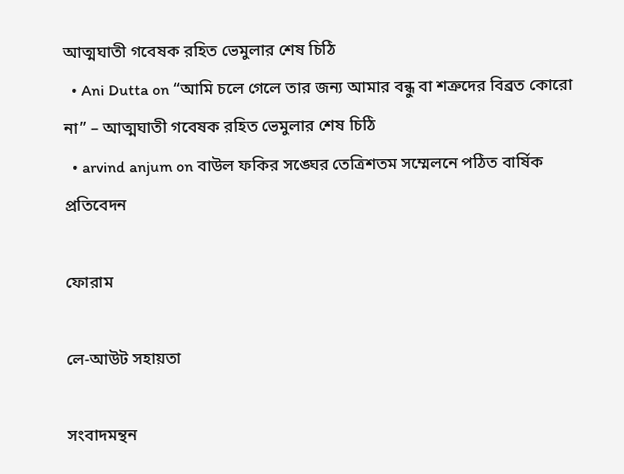আত্মঘাতী গবেষক রহিত ভেমুলার শেষ চিঠি
  • Ani Dutta on “আমি চলে গেলে তার জন্য আমার বন্ধু বা শত্রুদের বিব্রত কোরো না” – আত্মঘাতী গবেষক রহিত ভেমুলার শেষ চিঠি
  • arvind anjum on বাউল ফকির সঙ্ঘের তেত্রিশতম সম্মেলনে পঠিত বার্ষিক প্রতিবেদন

ফোরাম

লে-আউট সহায়তা

সংবাদমন্থন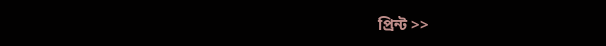প্রিন্ট >>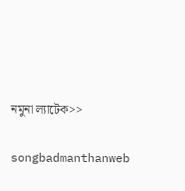নমুনা ল্যাটেক>>

songbadmanthanweb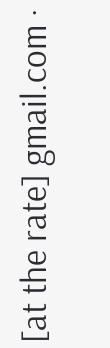[at the rate] gmail.com ·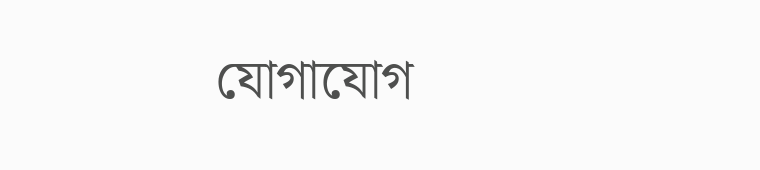যোগাযোগ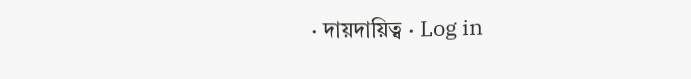· দায়দায়িত্ব · Log in